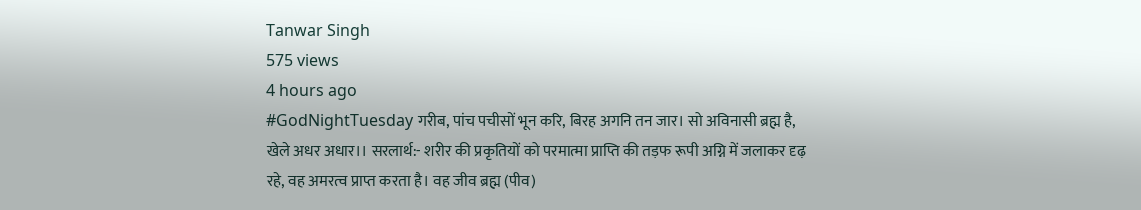Tanwar Singh
575 views
4 hours ago
#GodNightTuesday गरीब, पांच पचीसों भून करि, बिरह अगनि तन जार। सो अविनासी ब्रह्म है, खेले अधर अधार।। सरलार्थ:- शरीर की प्रकृतियों को परमात्मा प्राप्ति की तड़फ रूपी अग्नि में जलाकर दृढ़ रहे, वह अमरत्व प्राप्त करता है। वह जीव ब्रह्म (पीव)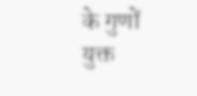के गुणों युक्त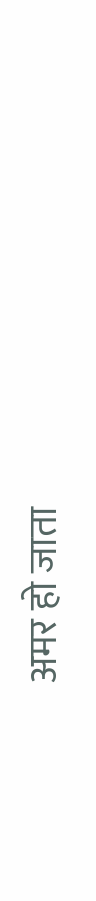अमर हो जाता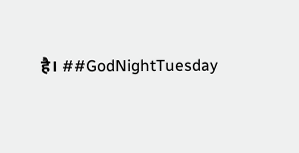है। ##GodNightTuesday